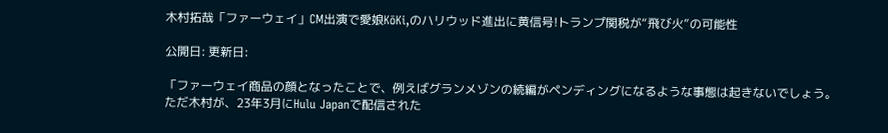木村拓哉「ファーウェイ」CM出演で愛娘KōKi,のハリウッド進出に黄信号!トランプ関税が“飛び火”の可能性

公開日: 更新日:

「ファーウェイ商品の顔となったことで、例えばグランメゾンの続編がペンディングになるような事態は起きないでしょう。ただ木村が、23年3月にHulu Japanで配信された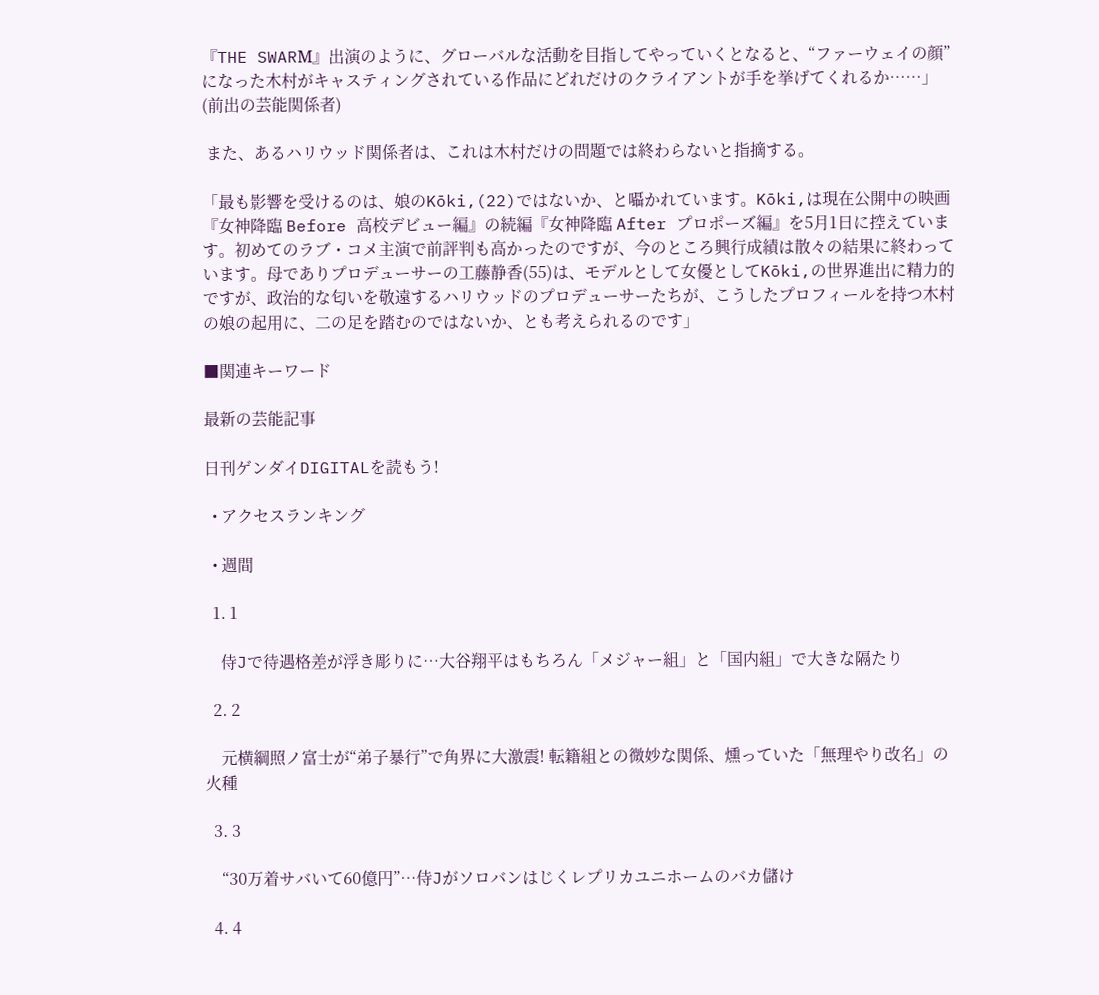『THE SWARМ』出演のように、グローバルな活動を目指してやっていくとなると、“ファーウェイの顔”になった木村がキャスティングされている作品にどれだけのクライアントが手を挙げてくれるか……」(前出の芸能関係者)

 また、あるハリウッド関係者は、これは木村だけの問題では終わらないと指摘する。

「最も影響を受けるのは、娘のKōki,(22)ではないか、と囁かれています。Kōki,は現在公開中の映画『女神降臨 Before 高校デビュー編』の続編『女神降臨 After プロポーズ編』を5月1日に控えています。初めてのラブ・コメ主演で前評判も高かったのですが、今のところ興行成績は散々の結果に終わっています。母でありプロデューサーの工藤静香(55)は、モデルとして女優としてKōki,の世界進出に精力的ですが、政治的な匂いを敬遠するハリウッドのプロデューサーたちが、こうしたプロフィールを持つ木村の娘の起用に、二の足を踏むのではないか、とも考えられるのです」

■関連キーワード

最新の芸能記事

日刊ゲンダイDIGITALを読もう!

  • アクセスランキング

  • 週間

  1. 1

    侍Jで待遇格差が浮き彫りに…大谷翔平はもちろん「メジャー組」と「国内組」で大きな隔たり

  2. 2

    元横綱照ノ富士が“弟子暴行”で角界に大激震! 転籍組との微妙な関係、燻っていた「無理やり改名」の火種

  3. 3

    “30万着サバいて60億円”…侍Jがソロバンはじくレプリカユニホームのバカ儲け

  4. 4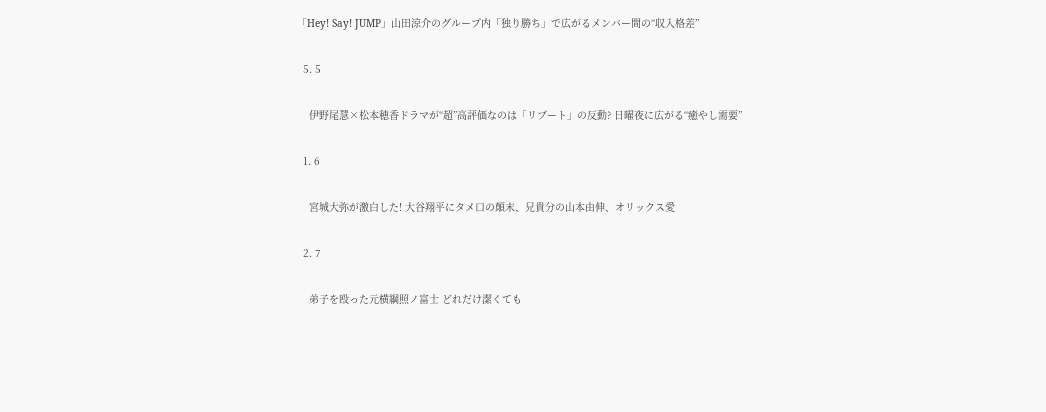「Hey! Say! JUMP」山田涼介のグループ内「独り勝ち」で広がるメンバー間の“収入格差”

  5. 5

    伊野尾慧×松本穂香ドラマが“超”高評価なのは「リブート」の反動? 日曜夜に広がる“癒やし需要”

  1. 6

    宮城大弥が激白した! 大谷翔平にタメ口の顛末、兄貴分の山本由伸、オリックス愛

  2. 7

    弟子を殴った元横綱照ノ富士 どれだけ潔くても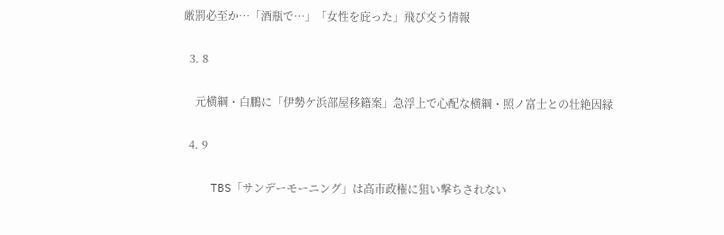厳罰必至か…「酒瓶で…」「女性を庇った」飛び交う情報

  3. 8

    元横綱・白鵬に「伊勢ケ浜部屋移籍案」急浮上で心配な横綱・照ノ富士との壮絶因縁

  4. 9

    TBS「サンデーモーニング」は高市政権に狙い撃ちされない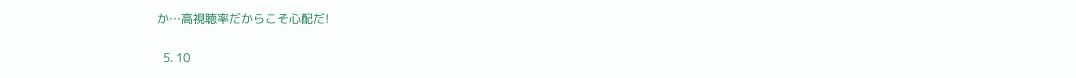か…高視聴率だからこそ心配だ!

  5. 10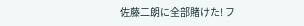佐藤二朗に全部賭けた! フ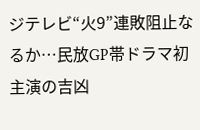ジテレビ“火9”連敗阻止なるか…民放GP帯ドラマ初主演の吉凶